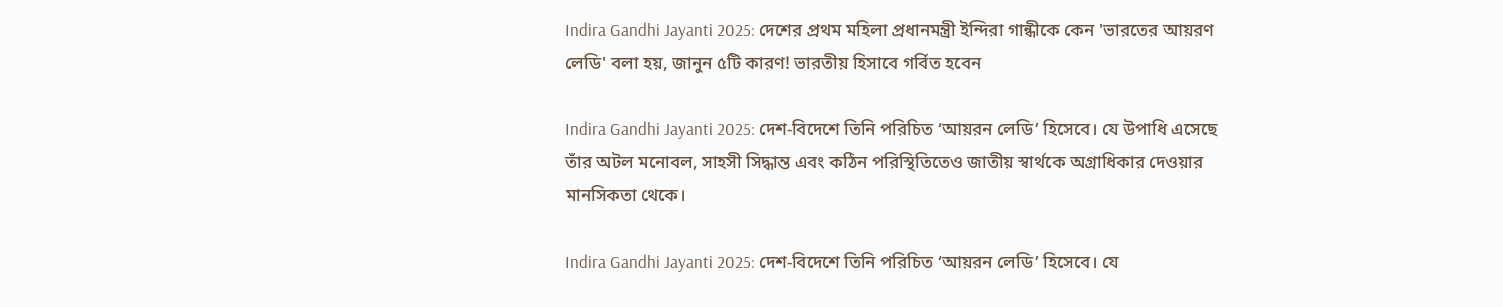Indira Gandhi Jayanti 2025: দেশের প্রথম মহিলা প্রধানমন্ত্রী ইন্দিরা গান্ধীকে কেন 'ভারতের আয়রণ লেডি' বলা হয়, জানুন ৫টি কারণ! ভারতীয় হিসাবে গর্বিত হবেন

Indira Gandhi Jayanti 2025: দেশ-বিদেশে তিনি পরিচিত ‘আয়রন লেডি’ হিসেবে। যে উপাধি এসেছে তাঁর অটল মনোবল, সাহসী সিদ্ধান্ত এবং কঠিন পরিস্থিতিতেও জাতীয় স্বার্থকে অগ্রাধিকার দেওয়ার মানসিকতা থেকে।

Indira Gandhi Jayanti 2025: দেশ-বিদেশে তিনি পরিচিত ‘আয়রন লেডি’ হিসেবে। যে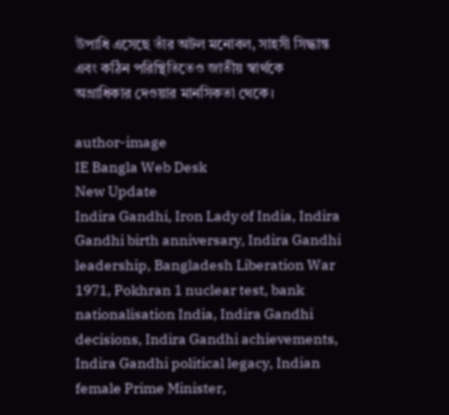উপাধি এসেছে তাঁর অটল মনোবল, সাহসী সিদ্ধান্ত এবং কঠিন পরিস্থিতিতেও জাতীয় স্বার্থকে অগ্রাধিকার দেওয়ার মানসিকতা থেকে।

author-image
IE Bangla Web Desk
New Update
Indira Gandhi, Iron Lady of India, Indira Gandhi birth anniversary, Indira Gandhi leadership, Bangladesh Liberation War 1971, Pokhran 1 nuclear test, bank nationalisation India, Indira Gandhi decisions, Indira Gandhi achievements, Indira Gandhi political legacy, Indian female Prime Minister,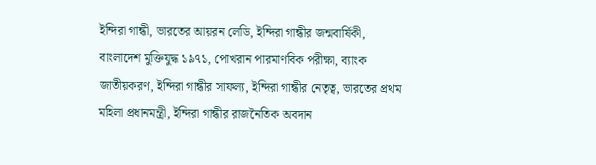ইন্দিরা গান্ধী, ভারতের আয়রন লেডি, ইন্দিরা গান্ধীর জন্মবার্ষিকী, বাংলাদেশ মুক্তিযুদ্ধ ১৯৭১, পোখরান পারমাণবিক পরীক্ষা, ব্যাংক জাতীয়করণ, ইন্দিরা গান্ধীর সাফল্য, ইন্দিরা গান্ধীর নেতৃত্ব, ভারতের প্রথম মহিলা প্রধানমন্ত্রী, ইন্দিরা গান্ধীর রাজনৈতিক অবদান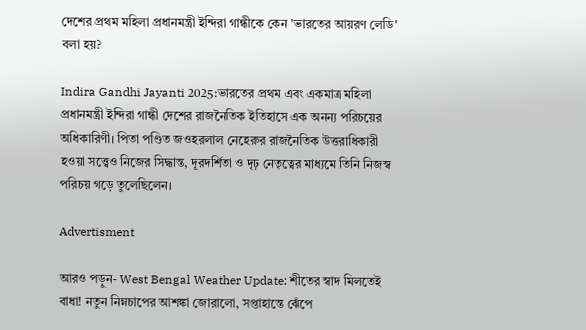দেশের প্রথম মহিলা প্রধানমন্ত্রী ইন্দিরা গান্ধীকে কেন 'ভারতের আয়রণ লেডি' বলা হয়?

Indira Gandhi Jayanti 2025:ভারতের প্রথম এবং একমাত্র মহিলা প্রধানমন্ত্রী ইন্দিরা গান্ধী দেশের রাজনৈতিক ইতিহাসে এক অনন্য পরিচয়ের অধিকারিণী। পিতা পণ্ডিত জওহরলাল নেহেরুর রাজনৈতিক উত্তরাধিকারী হওয়া সত্ত্বেও নিজের সিদ্ধান্ত, দূরদর্শিতা ও দৃঢ় নেতৃত্বের মাধ্যমে তিনি নিজস্ব পরিচয় গড়ে তুলেছিলেন।

Advertisment

আরও পড়ুন- West Bengal Weather Update: শীতের স্বাদ মিলতেই বাধা! নতুন নিম্নচাপের আশঙ্কা জোরালো, সপ্তাহান্তে ঝেঁপে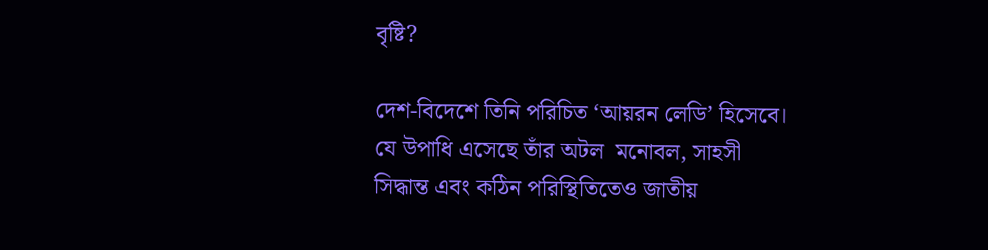বৃষ্টি?

দেশ-বিদেশে তিনি পরিচিত ‘আয়রন লেডি’ হিসেবে। যে উপাধি এসেছে তাঁর অটল  মনোবল, সাহসী সিদ্ধান্ত এবং কঠিন পরিস্থিতিতেও জাতীয়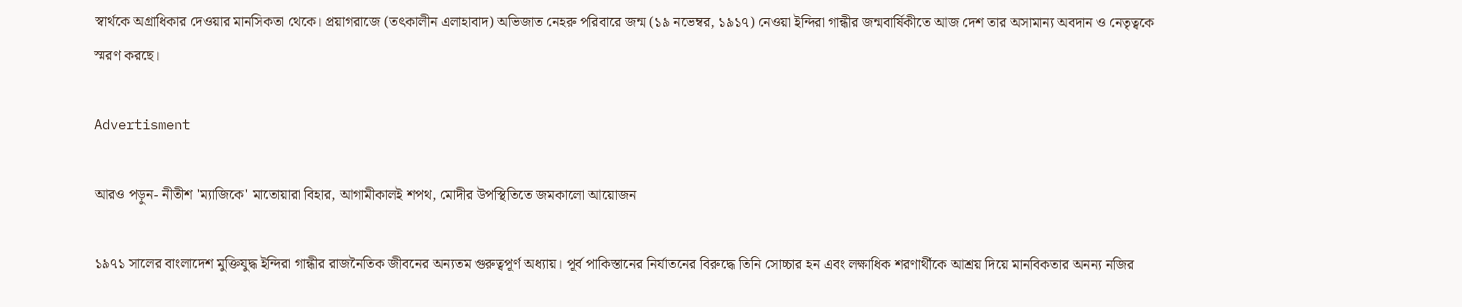স্বার্থকে অগ্রাধিকার দেওয়ার মানসিকতা থেকে। প্রয়াগরাজে (তৎকালীন এলাহাবাদ) অভিজাত নেহরু পরিবারে জন্ম (১৯ নভেম্বর, ১৯১৭) নেওয়া ইন্দিরা গান্ধীর জন্মবার্ষিকীতে আজ দেশ তার অসামান্য অবদান ও নেতৃত্বকে স্মরণ করছে।

Advertisment

আরও পড়ুন- নীতীশ 'ম্যাজিকে' মাতোয়ারা বিহার, আগামীকালই শপথ, মোদীর উপস্থিতিতে জমকালো আয়োজন

১৯৭১ সালের বাংলাদেশ মুক্তিযুদ্ধ ইন্দিরা গান্ধীর রাজনৈতিক জীবনের অন্যতম গুরুত্বপূর্ণ অধ্যায়। পূর্ব পাকিস্তানের নির্যাতনের বিরুদ্ধে তিনি সোচ্চার হন এবং লক্ষাধিক শরণার্থীকে আশ্রয় দিয়ে মানবিকতার অনন্য নজির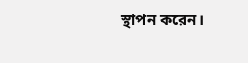স্থাপন করেন।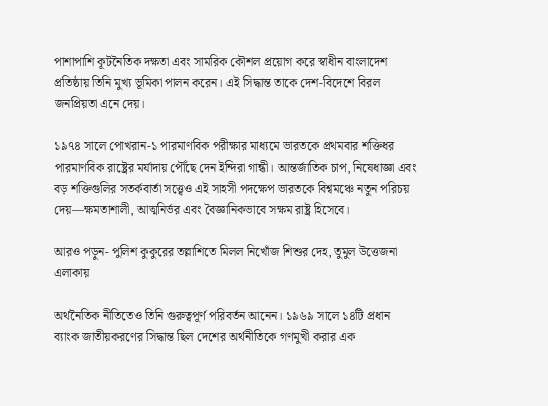পাশাপাশি কূটনৈতিক দক্ষতা এবং সামরিক কৌশল প্রয়োগ করে স্বাধীন বাংলাদেশ প্রতিষ্ঠায় তিনি মুখ্য ভূমিকা পালন করেন। এই সিদ্ধান্ত তাকে দেশ-বিদেশে বিরল জনপ্রিয়তা এনে দেয়।

১৯৭৪ সালে পোখরান-১ পারমাণবিক পরীক্ষার মাধ্যমে ভারতকে প্রথমবার শক্তিধর পারমাণবিক রাষ্ট্রের মর্যাদায় পৌঁছে দেন ইন্দিরা গান্ধী। আন্তর্জাতিক চাপ, নিষেধাজ্ঞা এবং বড় শক্তিগুলির সতর্কবার্তা সত্ত্বেও এই সাহসী পদক্ষেপ ভারতকে বিশ্বমঞ্চে নতুন পরিচয় দেয়—ক্ষমতাশালী, আত্মনির্ভর এবং বৈজ্ঞানিকভাবে সক্ষম রাষ্ট্র হিসেবে।

আরও পড়ুন- পুলিশ কুকুরের তল্লাশিতে মিলল নিখোঁজ শিশুর দেহ, তুমুল উত্তেজনা এলাকায়

অর্থনৈতিক নীতিতেও তিনি গুরুত্বপূর্ণ পরিবর্তন আনেন। ১৯৬৯ সালে ১৪টি প্রধান ব্যাংক জাতীয়করণের সিদ্ধান্ত ছিল দেশের অর্থনীতিকে গণমুখী করার এক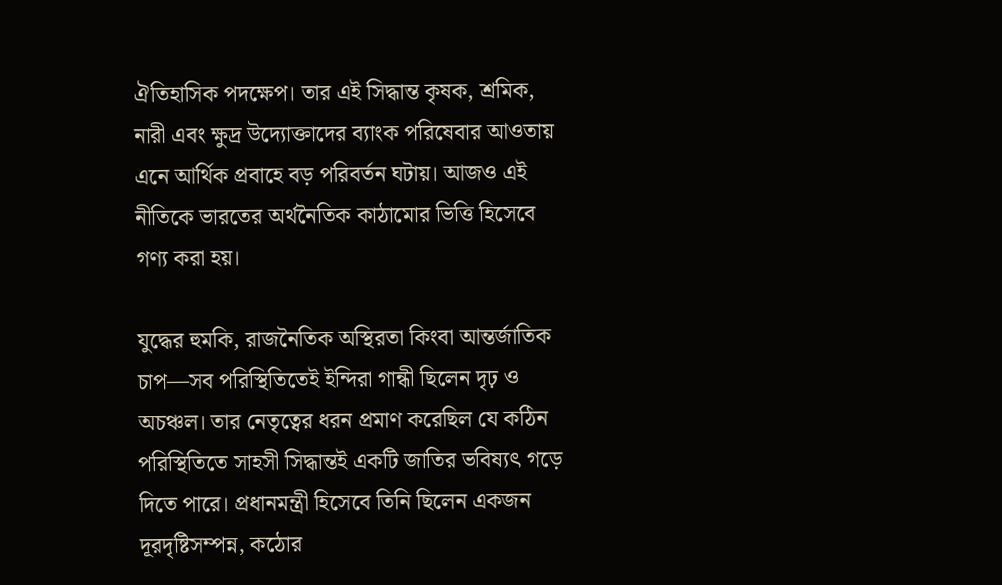ঐতিহাসিক পদক্ষেপ। তার এই সিদ্ধান্ত কৃষক, শ্রমিক, নারী এবং ক্ষুদ্র উদ্যোক্তাদের ব্যাংক পরিষেবার আওতায় এনে আর্থিক প্রবাহে বড় পরিবর্তন ঘটায়। আজও এই নীতিকে ভারতের অর্থনৈতিক কাঠামোর ভিত্তি হিসেবে গণ্য করা হয়।

যুদ্ধের হুমকি, রাজনৈতিক অস্থিরতা কিংবা আন্তর্জাতিক চাপ—সব পরিস্থিতিতেই ইন্দিরা গান্ধী ছিলেন দৃঢ় ও অচঞ্চল। তার নেতৃত্বের ধরন প্রমাণ করেছিল যে কঠিন  পরিস্থিতিতে সাহসী সিদ্ধান্তই একটি জাতির ভবিষ্যৎ গড়ে দিতে পারে। প্রধানমন্ত্রী হিসেবে তিনি ছিলেন একজন দূরদৃষ্টিসম্পন্ন, কঠোর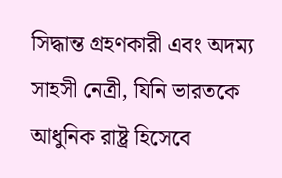সিদ্ধান্ত গ্রহণকারী এবং অদম্য সাহসী নেত্রী, যিনি ভারতকে আধুনিক রাষ্ট্র হিসেবে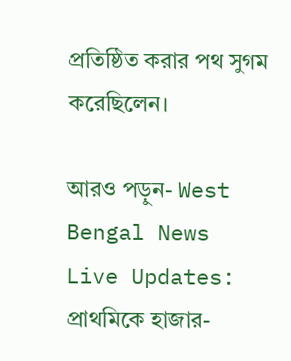প্রতিষ্ঠিত করার পথ সুগম করেছিলেন।

আরও পড়ুন- West Bengal News Live Updates: প্রাথমিকে হাজার-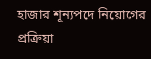হাজার শূন্যপদে নিয়োগের প্রক্রিয়া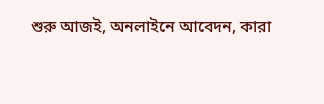শুরু আজই, অনলাইনে আবেদন, কারা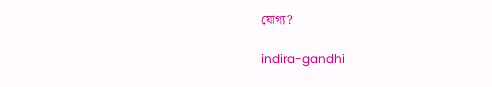যোগ্য?

indira-gandhi